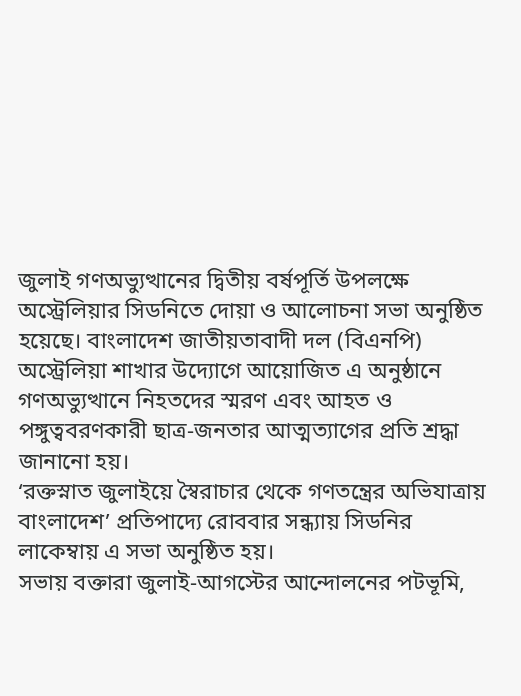জুলাই গণঅভ্যুত্থানের দ্বিতীয় বর্ষপূর্তি উপলক্ষে অস্ট্রেলিয়ার সিডনিতে দোয়া ও আলোচনা সভা অনুষ্ঠিত হয়েছে। বাংলাদেশ জাতীয়তাবাদী দল (বিএনপি) অস্ট্রেলিয়া শাখার উদ্যোগে আয়োজিত এ অনুষ্ঠানে গণঅভ্যুত্থানে নিহতদের স্মরণ এবং আহত ও পঙ্গুত্ববরণকারী ছাত্র-জনতার আত্মত্যাগের প্রতি শ্রদ্ধা জানানো হয়।
‘রক্তস্নাত জুলাইয়ে স্বৈরাচার থেকে গণতন্ত্রের অভিযাত্রায় বাংলাদেশ’ প্রতিপাদ্যে রোববার সন্ধ্যায় সিডনির লাকেম্বায় এ সভা অনুষ্ঠিত হয়।
সভায় বক্তারা জুলাই-আগস্টের আন্দোলনের পটভূমি,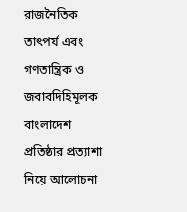রাজনৈতিক তাৎপর্য এবং গণতান্ত্রিক ও জবাবদিহিমূলক বাংলাদেশ প্রতিষ্ঠার প্রত্যাশা নিয়ে আলোচনা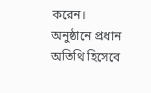করেন।
অনুষ্ঠানে প্রধান অতিথি হিসেবে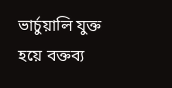ভার্চুয়ালি যুক্ত হয়ে বক্তব্য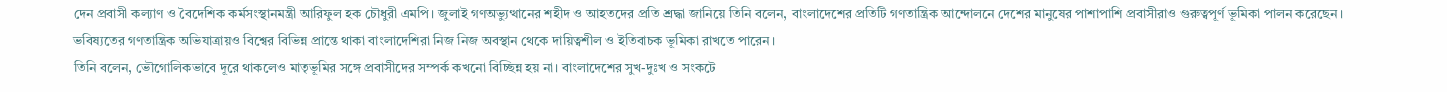দেন প্রবাসী কল্যাণ ও বৈদেশিক কর্মসংস্থানমন্ত্রী আরিফুল হক চৌধুরী এমপি। জুলাই গণঅভ্যুত্থানের শহীদ ও আহতদের প্রতি শ্রদ্ধা জানিয়ে তিনি বলেন, বাংলাদেশের প্রতিটি গণতান্ত্রিক আন্দোলনে দেশের মানুষের পাশাপাশি প্রবাসীরাও গুরুত্বপূর্ণ ভূমিকা পালন করেছেন। ভবিষ্যতের গণতান্ত্রিক অভিযাত্রায়ও বিশ্বের বিভিন্ন প্রান্তে থাকা বাংলাদেশিরা নিজ নিজ অবস্থান থেকে দায়িত্বশীল ও ইতিবাচক ভূমিকা রাখতে পারেন।
তিনি বলেন, ভৌগোলিকভাবে দূরে থাকলেও মাতৃভূমির সঙ্গে প্রবাসীদের সম্পর্ক কখনো বিচ্ছিন্ন হয় না। বাংলাদেশের সুখ-দুঃখ ও সংকটে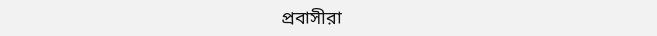প্রবাসীরা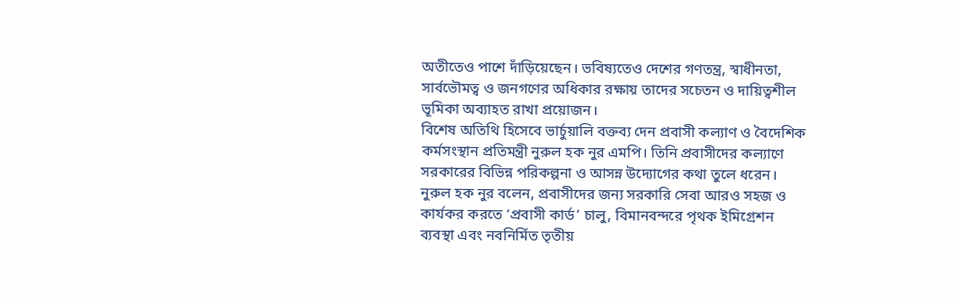অতীতেও পাশে দাঁড়িয়েছেন। ভবিষ্যতেও দেশের গণতন্ত্র, স্বাধীনতা, সার্বভৌমত্ব ও জনগণের অধিকার রক্ষায় তাদের সচেতন ও দায়িত্বশীল ভূমিকা অব্যাহত রাখা প্রয়োজন।
বিশেষ অতিথি হিসেবে ভার্চুয়ালি বক্তব্য দেন প্রবাসী কল্যাণ ও বৈদেশিক কর্মসংস্থান প্রতিমন্ত্রী নুরুল হক নুর এমপি। তিনি প্রবাসীদের কল্যাণে সরকারের বিভিন্ন পরিকল্পনা ও আসন্ন উদ্যোগের কথা তুলে ধরেন।
নুরুল হক নুর বলেন, প্রবাসীদের জন্য সরকারি সেবা আরও সহজ ও কার্যকর করতে ‘প্রবাসী কার্ড’ চালু, বিমানবন্দরে পৃথক ইমিগ্রেশন ব্যবস্থা এবং নবনির্মিত তৃতীয়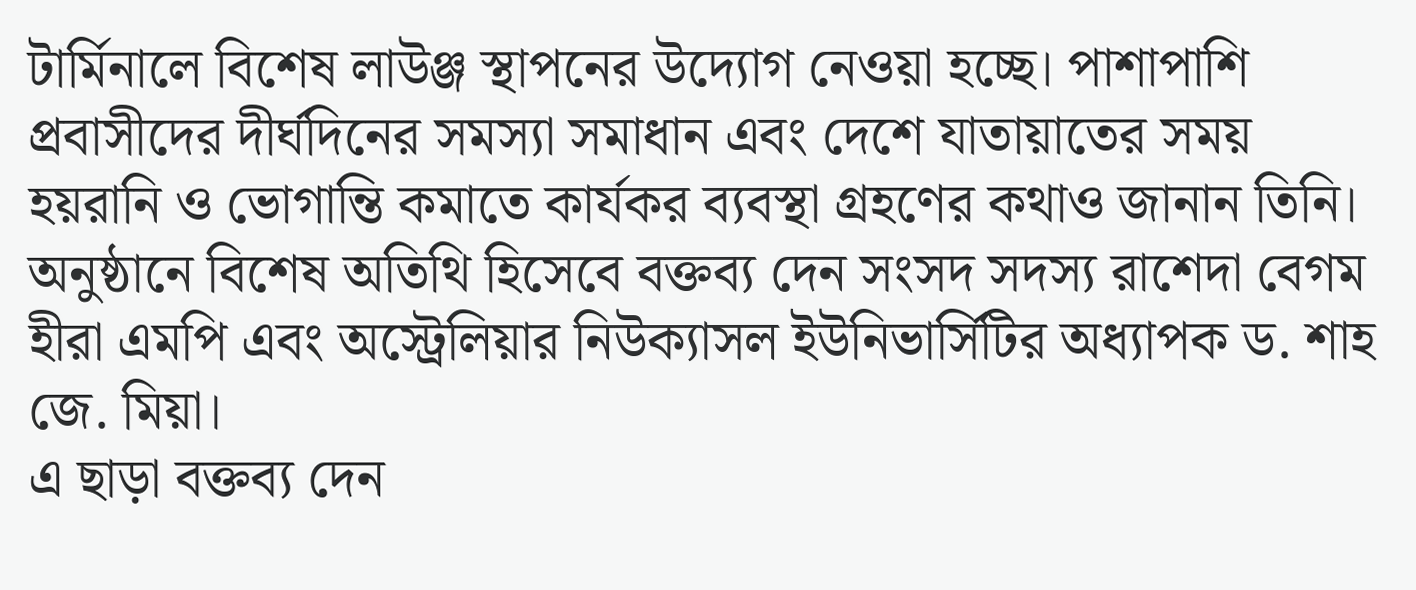টার্মিনালে বিশেষ লাউঞ্জ স্থাপনের উদ্যোগ নেওয়া হচ্ছে। পাশাপাশি প্রবাসীদের দীর্ঘদিনের সমস্যা সমাধান এবং দেশে যাতায়াতের সময় হয়রানি ও ভোগান্তি কমাতে কার্যকর ব্যবস্থা গ্রহণের কথাও জানান তিনি।
অনুষ্ঠানে বিশেষ অতিথি হিসেবে বক্তব্য দেন সংসদ সদস্য রাশেদা বেগম হীরা এমপি এবং অস্ট্রেলিয়ার নিউক্যাসল ইউনিভার্সিটির অধ্যাপক ড. শাহ জে. মিয়া।
এ ছাড়া বক্তব্য দেন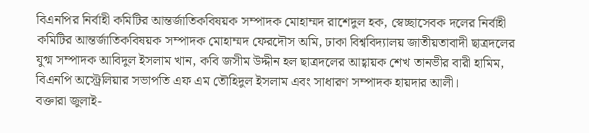বিএনপির নির্বাহী কমিটির আন্তর্জাতিকবিষয়ক সম্পাদক মোহাম্মদ রাশেদুল হক, স্বেচ্ছাসেবক দলের নির্বাহী কমিটির আন্তর্জাতিকবিষয়ক সম্পাদক মোহাম্মদ ফেরদৌস অমি, ঢাকা বিশ্ববিদ্যালয় জাতীয়তাবাদী ছাত্রদলের যুগ্ম সম্পাদক আবিদুল ইসলাম খান, কবি জসীম উদ্দীন হল ছাত্রদলের আহ্বায়ক শেখ তানভীর বারী হামিম, বিএনপি অস্ট্রেলিয়ার সভাপতি এফ এম তৌহিদুল ইসলাম এবং সাধারণ সম্পাদক হায়দার আলী।
বক্তারা জুলাই-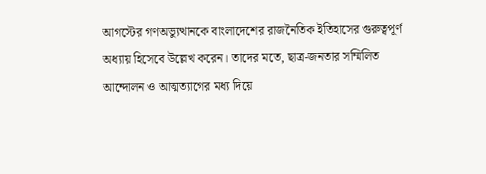আগস্টের গণঅভ্যুত্থানকে বাংলাদেশের রাজনৈতিক ইতিহাসের গুরুত্বপূর্ণ অধ্যায় হিসেবে উল্লেখ করেন। তাদের মতে, ছাত্র-জনতার সম্মিলিত আন্দোলন ও আত্মত্যাগের মধ্য দিয়ে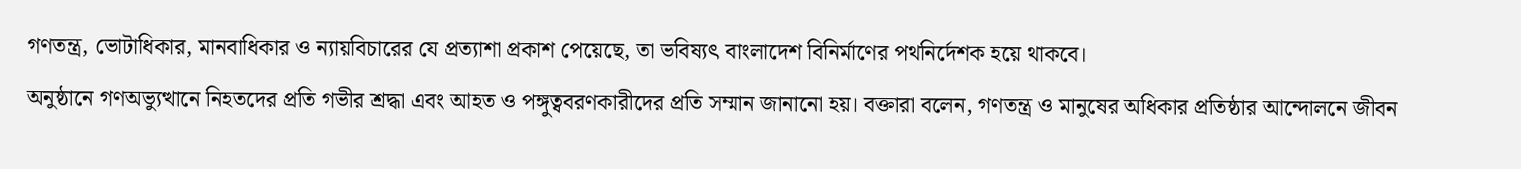গণতন্ত্র, ভোটাধিকার, মানবাধিকার ও ন্যায়বিচারের যে প্রত্যাশা প্রকাশ পেয়েছে, তা ভবিষ্যৎ বাংলাদেশ বিনির্মাণের পথনির্দেশক হয়ে থাকবে।
অনুষ্ঠানে গণঅভ্যুত্থানে নিহতদের প্রতি গভীর শ্রদ্ধা এবং আহত ও পঙ্গুত্ববরণকারীদের প্রতি সম্মান জানানো হয়। বক্তারা বলেন, গণতন্ত্র ও মানুষের অধিকার প্রতিষ্ঠার আন্দোলনে জীবন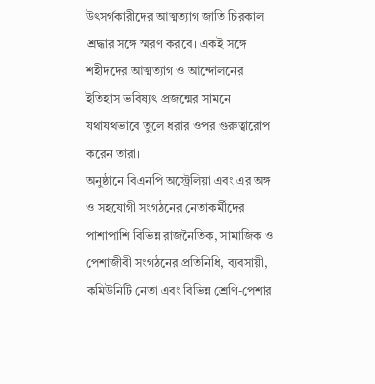উৎসর্গকারীদের আত্মত্যাগ জাতি চিরকাল শ্রদ্ধার সঙ্গে স্মরণ করবে। একই সঙ্গে শহীদদের আত্মত্যাগ ও আন্দোলনের ইতিহাস ভবিষ্যৎ প্রজন্মের সামনে যথাযথভাবে তুলে ধরার ওপর গুরুত্বারোপ করেন তারা।
অনুষ্ঠানে বিএনপি অস্ট্রেলিয়া এবং এর অঙ্গ ও সহযোগী সংগঠনের নেতাকর্মীদের পাশাপাশি বিভিন্ন রাজনৈতিক, সামাজিক ও পেশাজীবী সংগঠনের প্রতিনিধি, ব্যবসায়ী, কমিউনিটি নেতা এবং বিভিন্ন শ্রেণি-পেশার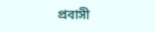প্রবাসী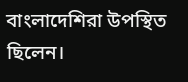বাংলাদেশিরা উপস্থিত ছিলেন।